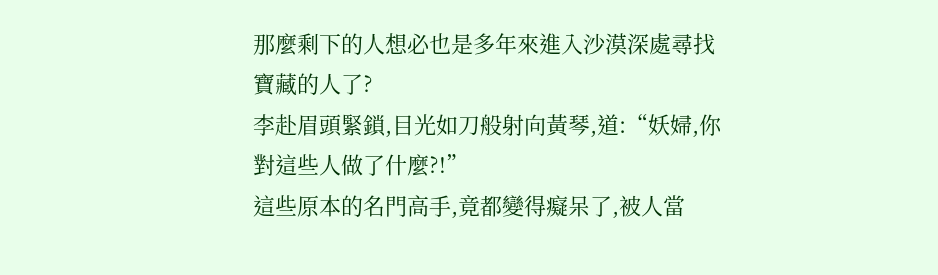那麼剩下的人想必也是多年來進入沙漠深處尋找寶藏的人了?
李赴眉頭緊鎖,目光如刀般射向黃琴,道:“妖婦,你對這些人做了什麼?!”
這些原本的名門高手,竟都變得癡呆了,被人當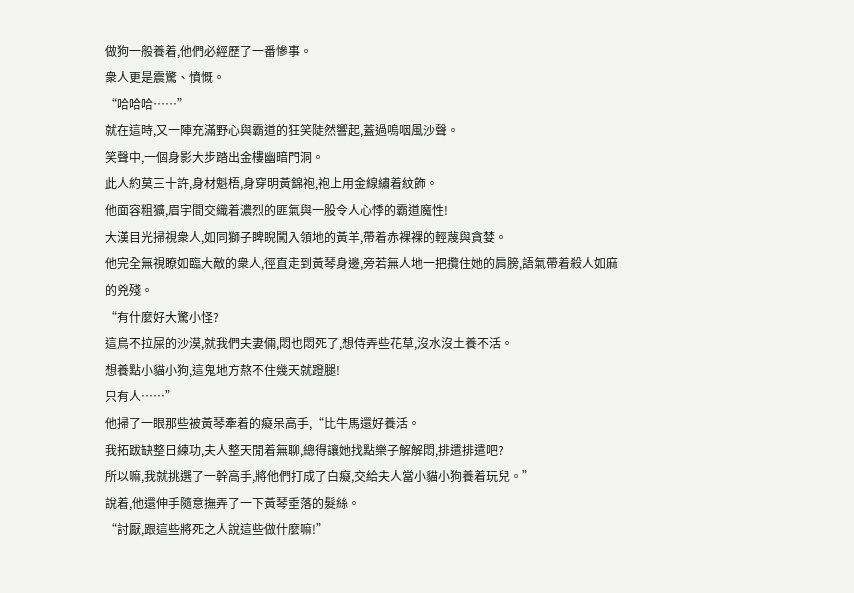做狗一般養着,他們必經歷了一番慘事。
衆人更是震驚、憤慨。
“哈哈哈……”
就在這時,又一陣充滿野心與霸道的狂笑陡然響起,蓋過嗚咽風沙聲。
笑聲中,一個身影大步踏出金樓幽暗門洞。
此人約莫三十許,身材魁梧,身穿明黃錦袍,袍上用金線繡着紋飾。
他面容粗獷,眉宇間交織着濃烈的匪氣與一股令人心悸的霸道魔性!
大漢目光掃視衆人,如同獅子睥睨闖入領地的黃羊,帶着赤裸裸的輕蔑與貪婪。
他完全無視瞭如臨大敵的衆人,徑直走到黃琴身邊,旁若無人地一把攬住她的肩膀,語氣帶着殺人如麻的兇殘。
“有什麼好大驚小怪?
這鳥不拉屎的沙漠,就我們夫妻倆,悶也悶死了,想侍弄些花草,沒水沒土養不活。
想養點小貓小狗,這鬼地方熬不住幾天就蹬腿!
只有人……”
他掃了一眼那些被黃琴牽着的癡呆高手,“比牛馬還好養活。
我拓跋缺整日練功,夫人整天閒着無聊,總得讓她找點樂子解解悶,排遣排遣吧?
所以嘛,我就挑選了一幹高手,將他們打成了白癡,交給夫人當小貓小狗養着玩兒。”
說着,他還伸手隨意撫弄了一下黃琴垂落的髮絲。
“討厭,跟這些將死之人說這些做什麼嘛!”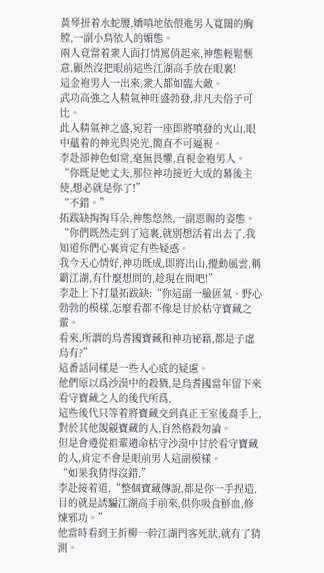黃琴扭着水蛇腰,嬌嗔地依偎進男人寬闊的胸膛,一副小鳥依人的媚態。
兩人竟當着衆人面打情罵俏起來,神態輕鬆愜意,顯然沒把眼前這些江湖高手放在眼裏!
這金袍男人一出來,衆人都如臨大敵。
武功高強之人精氣神旺盛勃發,非凡夫俗子可比。
此人精氣神之盛,宛若一座即將噴發的火山,眼中蘊着的神光與兇光,簡直不可逼視。
李赴卻神色如常,毫無畏懼,直視金袍男人。
“你既是她丈夫,那位神功接近大成的幕後主使,想必就是你了!”
“不錯。”
拓跋缺掏掏耳朵,神態悠然,一副恩賜的姿態。
“你們既然走到了這裏,就別想活着出去了,我知道你們心裏肯定有些疑惑。
我今天心情好,神功既成,即將出山,攪動風雲,稱霸江湖,有什麼想問的,趁現在問吧!”
李赴上下打量拓跋缺:“你這副一臉匪氣、野心勃勃的模樣,怎麼看都不像是甘於枯守寶藏之輩。
看來,所謂的烏耆國寶藏和神功祕籍,都是子虛烏有?”
這番話同樣是一些人心底的疑慮。
他們原以爲沙漠中的殺戮,是烏耆國當年留下來看守寶藏之人的後代所爲,
這些後代只等着將寶藏交到真正王室後裔手上,對於其他覬覦寶藏的人,自然格殺勿論。
但是會遵從祖輩遺命枯守沙漠中甘於看守寶藏的人,肯定不會是眼前男人這副模樣。
“如果我猜得沒錯,”
李赴接着道,“整個寶藏傳說,都是你一手捏造,目的就是誘騙江湖高手前來,供你吸食鮮血,修煉邪功。”
他當時看到王折柳一幹江湖門客死狀,就有了猜測。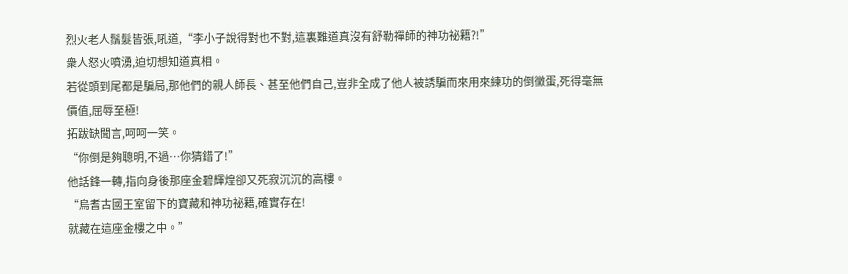烈火老人鬚髮皆張,吼道,“李小子說得對也不對,這裏難道真沒有舒勒禪師的神功祕籍?!”
衆人怒火噴湧,迫切想知道真相。
若從頭到尾都是騙局,那他們的親人師長、甚至他們自己,豈非全成了他人被誘騙而來用來練功的倒黴蛋,死得毫無價值,屈辱至極!
拓跋缺聞言,呵呵一笑。
“你倒是夠聰明,不過…你猜錯了!”
他話鋒一轉,指向身後那座金碧輝煌卻又死寂沉沉的高樓。
“烏耆古國王室留下的寶藏和神功祕籍,確實存在!
就藏在這座金樓之中。”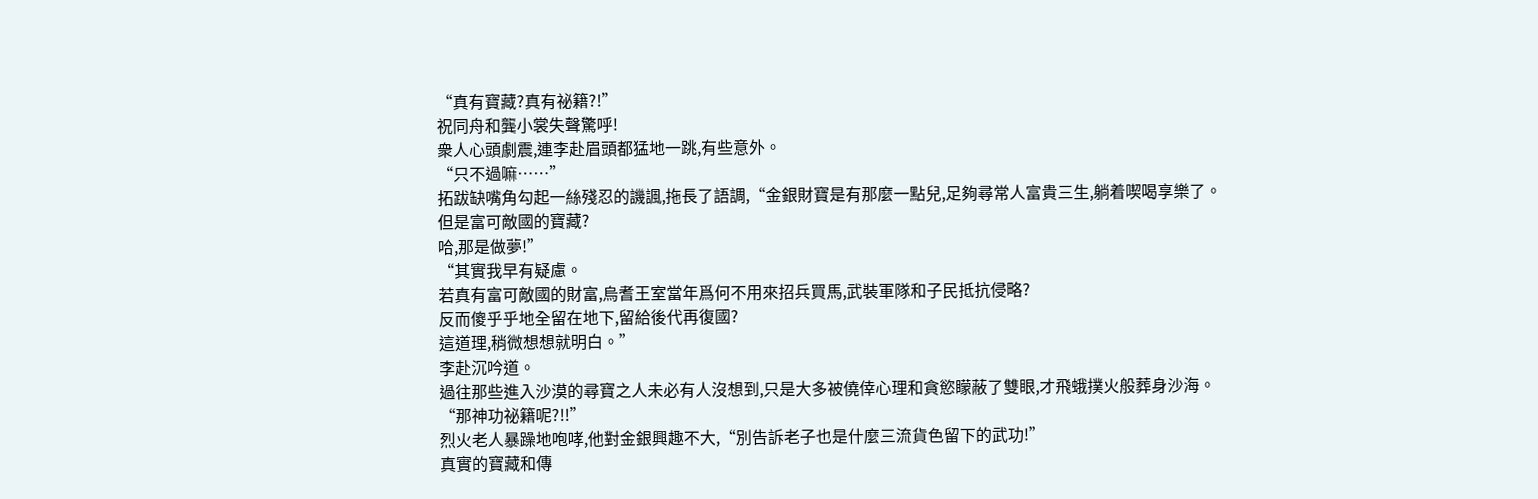“真有寶藏?真有祕籍?!”
祝同舟和龔小裳失聲驚呼!
衆人心頭劇震,連李赴眉頭都猛地一跳,有些意外。
“只不過嘛……”
拓跋缺嘴角勾起一絲殘忍的譏諷,拖長了語調,“金銀財寶是有那麼一點兒,足夠尋常人富貴三生,躺着喫喝享樂了。
但是富可敵國的寶藏?
哈,那是做夢!”
“其實我早有疑慮。
若真有富可敵國的財富,烏耆王室當年爲何不用來招兵買馬,武裝軍隊和子民抵抗侵略?
反而傻乎乎地全留在地下,留給後代再復國?
這道理,稍微想想就明白。”
李赴沉吟道。
過往那些進入沙漠的尋寶之人未必有人沒想到,只是大多被僥倖心理和貪慾矇蔽了雙眼,才飛蛾撲火般葬身沙海。
“那神功祕籍呢?!!”
烈火老人暴躁地咆哮,他對金銀興趣不大,“別告訴老子也是什麼三流貨色留下的武功!”
真實的寶藏和傳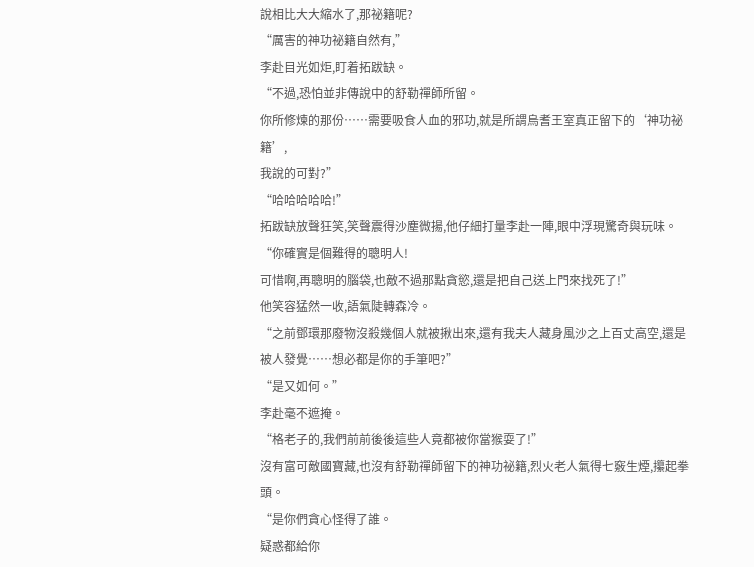說相比大大縮水了,那祕籍呢?
“厲害的神功祕籍自然有,”
李赴目光如炬,盯着拓跋缺。
“不過,恐怕並非傳說中的舒勒禪師所留。
你所修煉的那份……需要吸食人血的邪功,就是所謂烏耆王室真正留下的‘神功祕籍’,
我說的可對?”
“哈哈哈哈哈!”
拓跋缺放聲狂笑,笑聲震得沙塵微揚,他仔細打量李赴一陣,眼中浮現驚奇與玩味。
“你確實是個難得的聰明人!
可惜啊,再聰明的腦袋,也敵不過那點貪慾,還是把自己送上門來找死了!”
他笑容猛然一收,語氣陡轉森冷。
“之前鄧環那廢物沒殺幾個人就被揪出來,還有我夫人藏身風沙之上百丈高空,還是被人發覺……想必都是你的手筆吧?”
“是又如何。”
李赴毫不遮掩。
“格老子的,我們前前後後這些人竟都被你當猴耍了!”
沒有富可敵國寶藏,也沒有舒勒禪師留下的神功祕籍,烈火老人氣得七竅生煙,攥起拳頭。
“是你們貪心怪得了誰。
疑惑都給你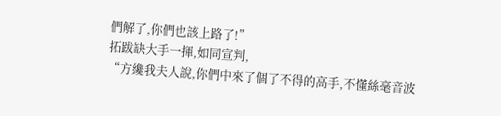們解了,你們也該上路了!”
拓跋缺大手一揮,如同宣判,
“方纔我夫人說,你們中來了個了不得的高手,不懂絲毫音波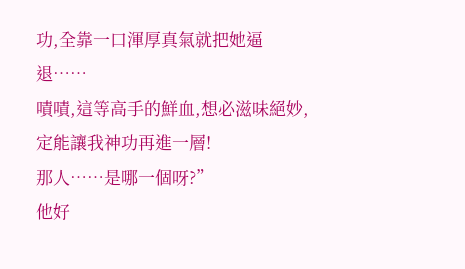功,全靠一口渾厚真氣就把她逼退……
嘖嘖,這等高手的鮮血,想必滋味絕妙,定能讓我神功再進一層!
那人……是哪一個呀?”
他好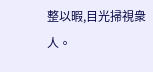整以暇,目光掃視衆人。